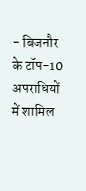- बिजनौर के टॉप-10 अपराधियों में शामिल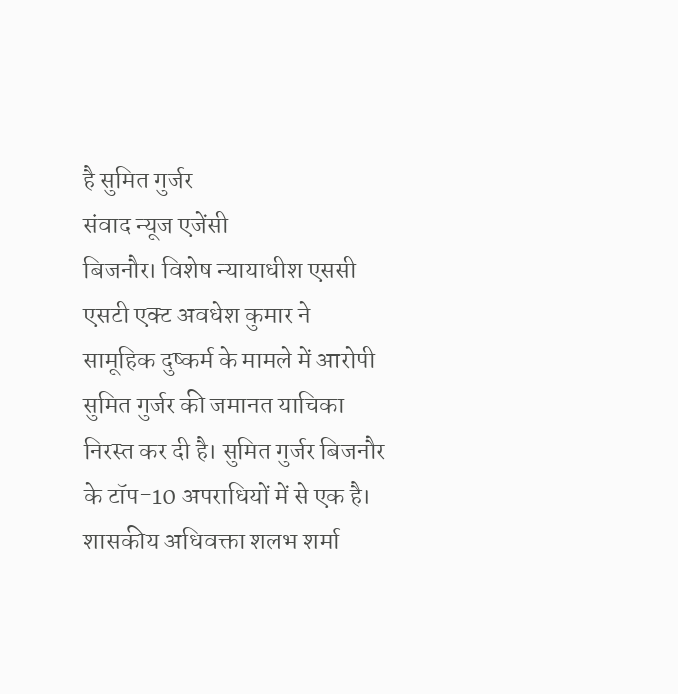है सुमित गुर्जर
संवाद न्यूज एजेंसी
बिजनौर। विशेष न्यायाधीश एससी एसटी एक्ट अवधेश कुमार ने सामूहिक दुष्कर्म के मामले में आरोपी सुमित गुर्जर की जमानत याचिका निरस्त कर दी है। सुमित गुर्जर बिजनौर के टॉप-10 अपराधियों में से एक है।
शासकीय अधिवक्ता शलभ शर्मा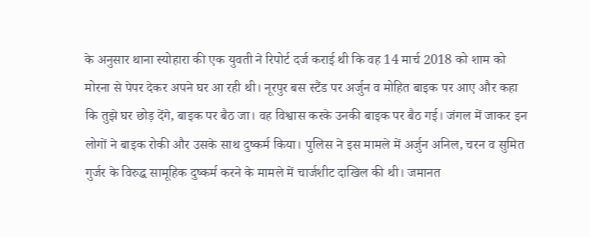के अनुसार थाना स्योहारा की एक युवती ने रिपोर्ट दर्ज कराई थी कि वह 14 मार्च 2018 को शाम को मोरना से पेपर देकर अपने घर आ रही थी। नूरपुर बस स्टैंड पर अर्जुन व मोहित बाइक पर आए और कहा कि तुझे घर छोड़ देंगे, बाइक पर बैठ जा। वह विश्वास करके उनकी बाइक पर बैठ गई। जंगल में जाकर इन लोगों ने बाइक रोकी और उसके साथ दुष्कर्म किया। पुलिस ने इस मामले में अर्जुन अनिल, चरन व सुमित गुर्जर के विरुद्ध सामूहिक दुष्कर्म करने के मामले में चार्जशीट दाखिल की थी। जमानत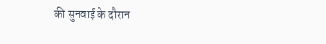की सुनवाई के दौरान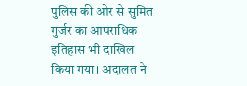पुलिस की ओर से सुमित गुर्जर का आपराधिक इतिहास भी दाखिल किया गया। अदालत ने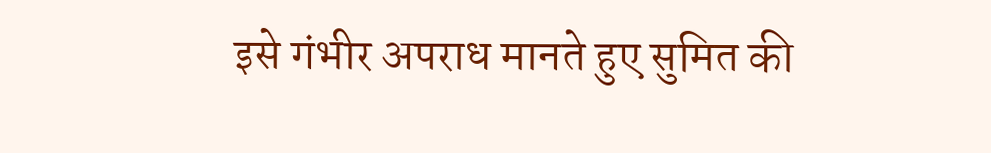इसे गंभीर अपराध मानते हुए सुमित की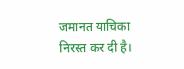जमानत याचिका निरस्त कर दी है।